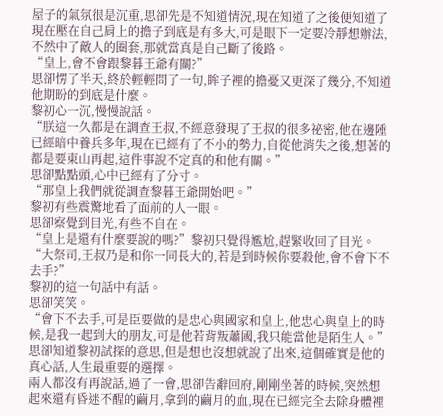屋子的氣氛很是沉重,思卻先是不知道情況,現在知道了之後便知道了現在壓在自己肩上的擔子到底是有多大,可是眼下一定要冷靜想辦法,不然中了敵人的圈套,那就當真是自己斷了後路。
“皇上,會不會跟黎暮王爺有關?”
思卻愣了半天,終於輕輕問了一句,眸子裡的擔憂又更深了幾分,不知道他期盼的到底是什麼。
黎初心一沉,慢慢說話。
“朕這一久都是在調查王叔,不經意發現了王叔的很多祕密,他在邊陲已經暗中養兵多年,現在已經有了不小的勢力,自從他消失之後,想著的都是要東山再起,這件事說不定真的和他有關。”
思卻點點頭,心中已經有了分寸。
“那皇上我們就從調查黎暮王爺開始吧。”
黎初有些震驚地看了面前的人一眼。
思卻察覺到目光,有些不自在。
“皇上是還有什麼要說的嗎?”黎初只覺得尷尬,趕緊收回了目光。
“大祭司,王叔乃是和你一同長大的,若是到時候你要殺他,會不會下不去手?”
黎初的這一句話中有話。
思卻笑笑。
“會下不去手,可是臣要做的是忠心與國家和皇上,他忠心與皇上的時候,是我一起到大的朋友,可是他若背叛蕭國,我只能當他是陌生人。”
思卻知道黎初試探的意思,但是想也沒想就說了出來,這個確實是他的真心話,人生最重要的選擇。
兩人都沒有再說話,過了一會,思卻告辭回府,剛剛坐著的時候,突然想起來還有昏迷不醒的繭月,拿到的繭月的血,現在已經完全去除身體裡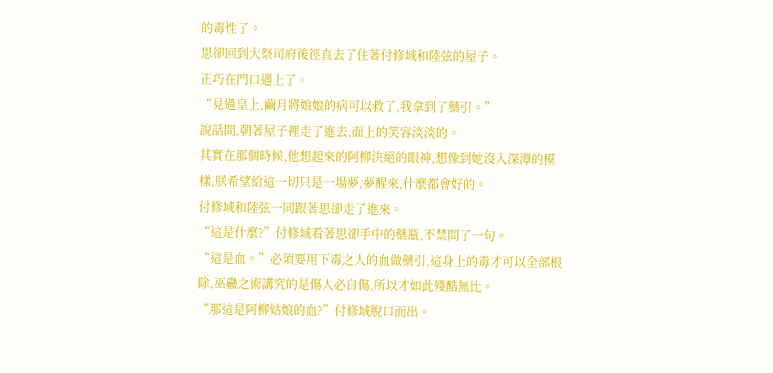的毒性了。
思卻回到大祭司府後徑直去了住著付修域和陸弦的屋子。
正巧在門口遇上了。
“見過皇上,繭月將娘娘的病可以救了,我拿到了藥引。”
說話間,朝著屋子裡走了進去,面上的笑容淡淡的。
其實在那個時候,他想起來的阿柳決絕的眼神,想像到她沒入深潭的模樣,朕希望給這一切只是一場夢,夢醒來,什麼都會好的。
付修域和陸弦一同跟著思卻走了進來。
“這是什麼?”付修域看著思卻手中的藥瓶,不禁問了一句。
“這是血。”必須要用下毒之人的血做藥引,這身上的毒才可以全部根除,巫蠱之術講究的是傷人必自傷,所以才如此殘酷無比。
“那這是阿柳姑娘的血?”付修域脫口而出。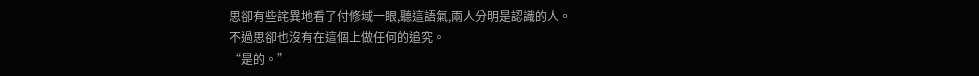思卻有些詫異地看了付修域一眼,聽這語氣,兩人分明是認識的人。
不過思卻也沒有在這個上做任何的追究。
“是的。”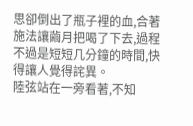思卻倒出了瓶子裡的血,合著施法讓繭月把喝了下去,過程不過是短短几分鐘的時間,快得讓人覺得詫異。
陸弦站在一旁看著,不知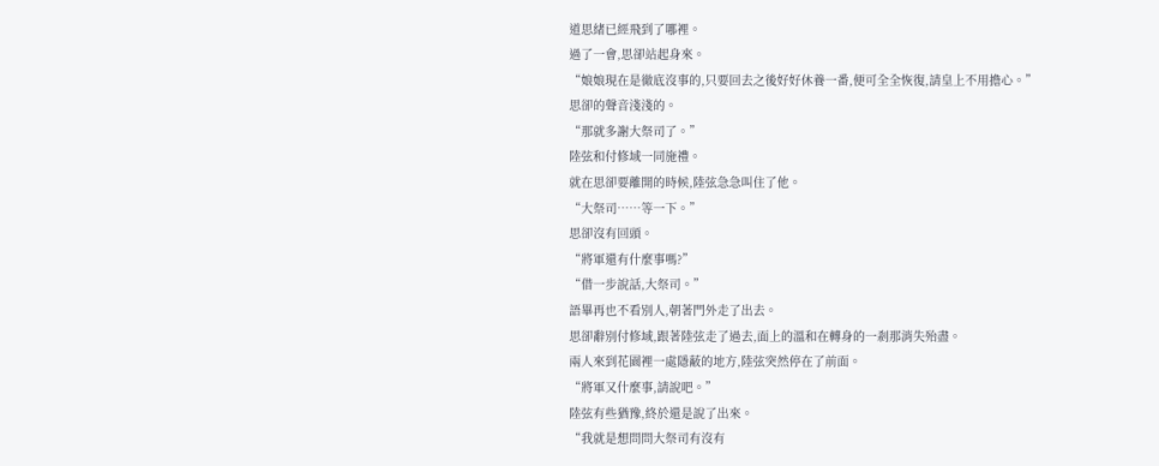道思緒已經飛到了哪裡。
過了一會,思卻站起身來。
“娘娘現在是徹底沒事的,只要回去之後好好休養一番,便可全全恢復,請皇上不用擔心。”
思卻的聲音淺淺的。
“那就多謝大祭司了。”
陸弦和付修域一同施禮。
就在思卻要離開的時候,陸弦急急叫住了他。
“大祭司……等一下。”
思卻沒有回頭。
“將軍還有什麼事嗎?”
“借一步說話,大祭司。”
語畢再也不看別人,朝著門外走了出去。
思卻辭別付修域,跟著陸弦走了過去,面上的溫和在轉身的一剎那消失殆盡。
兩人來到花園裡一處隱蔽的地方,陸弦突然停在了前面。
“將軍又什麼事,請說吧。”
陸弦有些猶豫,終於還是說了出來。
“我就是想問問大祭司有沒有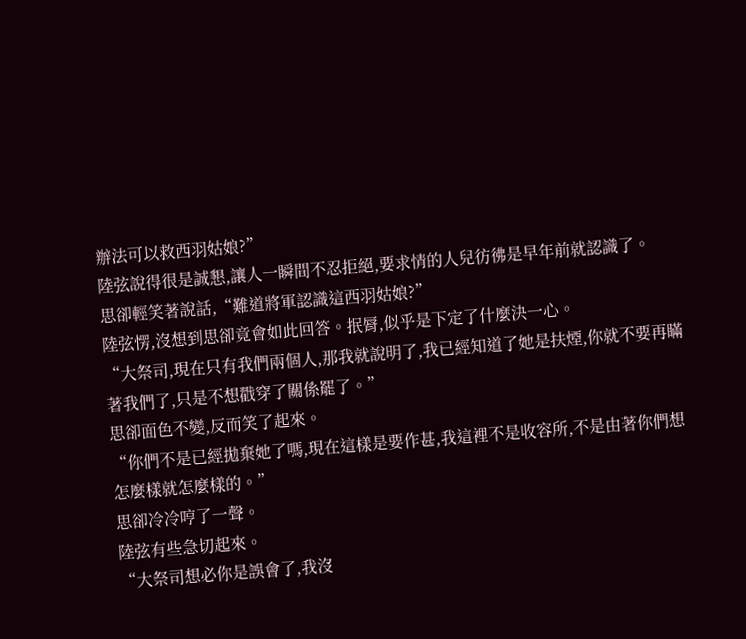辦法可以救西羽姑娘?”
陸弦說得很是誠懇,讓人一瞬間不忍拒絕,要求情的人兒彷彿是早年前就認識了。
思卻輕笑著說話,“難道將軍認識這西羽姑娘?”
陸弦愣,沒想到思卻竟會如此回答。抿脣,似乎是下定了什麼決一心。
“大祭司,現在只有我們兩個人,那我就說明了,我已經知道了她是扶煙,你就不要再瞞著我們了,只是不想戳穿了關係罷了。”
思卻面色不變,反而笑了起來。
“你們不是已經拋棄她了嗎,現在這樣是要作甚,我這裡不是收容所,不是由著你們想怎麼樣就怎麼樣的。”
思卻冷冷哼了一聲。
陸弦有些急切起來。
“大祭司想必你是誤會了,我沒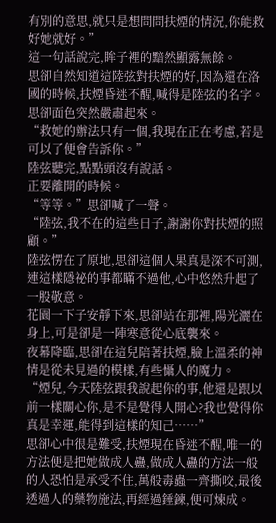有別的意思,就只是想問問扶煙的情況,你能救好她就好。”
這一句話說完,眸子裡的黯然顯露無餘。
思卻自然知道這陸弦對扶煙的好,因為還在洛國的時候,扶煙昏迷不醒,喊得是陸弦的名字。
思卻面色突然嚴肅起來。
“救她的辦法只有一個,我現在正在考慮,若是可以了便會告訴你。”
陸弦聽完,點點頭沒有說話。
正要離開的時候。
“等等。”思卻喊了一聲。
“陸弦,我不在的這些日子,謝謝你對扶煙的照顧。”
陸弦愣在了原地,思卻這個人果真是深不可測,連這樣隱祕的事都瞞不過他,心中悠然升起了一股敬意。
花園一下子安靜下來,思卻站在那裡,陽光灑在身上,可是卻是一陣寒意從心底襲來。
夜幕降臨,思卻在這兒陪著扶煙,臉上溫柔的神情是從未見過的模樣,有些懾人的魔力。
“煙兒,今天陸弦跟我說起你的事,他還是跟以前一樣關心你,是不是覺得人開心?我也覺得你真是幸運,能得到這樣的知己……”
思卻心中很是難受,扶煙現在昏迷不醒,唯一的方法便是把她做成人蠱,做成人蠱的方法一般的人恐怕是承受不住,萬般毒蟲一齊撕咬,最後透過人的藥物施法,再經過錘鍊,便可煉成。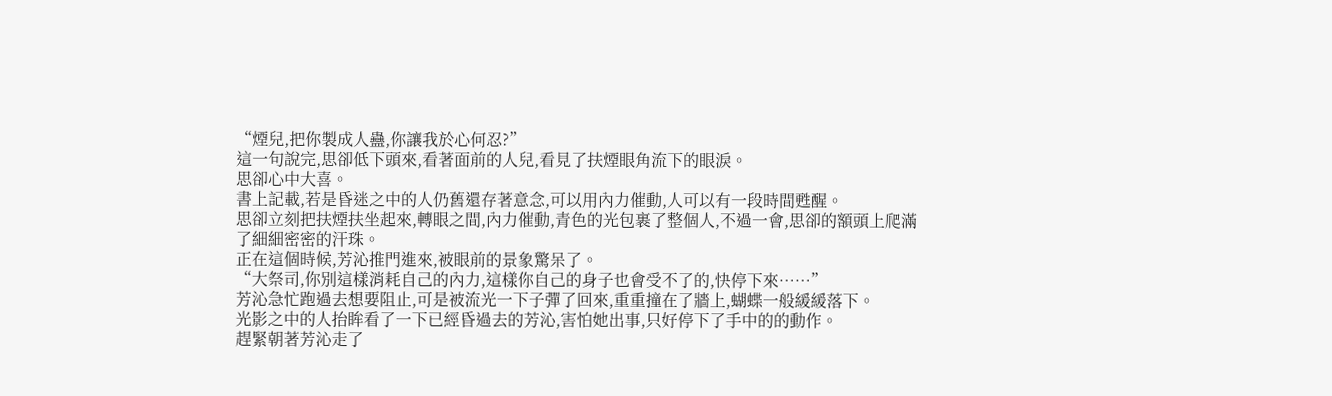“煙兒,把你製成人蠱,你讓我於心何忍?”
這一句說完,思卻低下頭來,看著面前的人兒,看見了扶煙眼角流下的眼淚。
思卻心中大喜。
書上記載,若是昏迷之中的人仍舊還存著意念,可以用內力催動,人可以有一段時間甦醒。
思卻立刻把扶煙扶坐起來,轉眼之間,內力催動,青色的光包裹了整個人,不過一會,思卻的額頭上爬滿了細細密密的汗珠。
正在這個時候,芳沁推門進來,被眼前的景象驚呆了。
“大祭司,你別這樣消耗自己的內力,這樣你自己的身子也會受不了的,快停下來……”
芳沁急忙跑過去想要阻止,可是被流光一下子彈了回來,重重撞在了牆上,蝴蝶一般緩緩落下。
光影之中的人抬眸看了一下已經昏過去的芳沁,害怕她出事,只好停下了手中的的動作。
趕緊朝著芳沁走了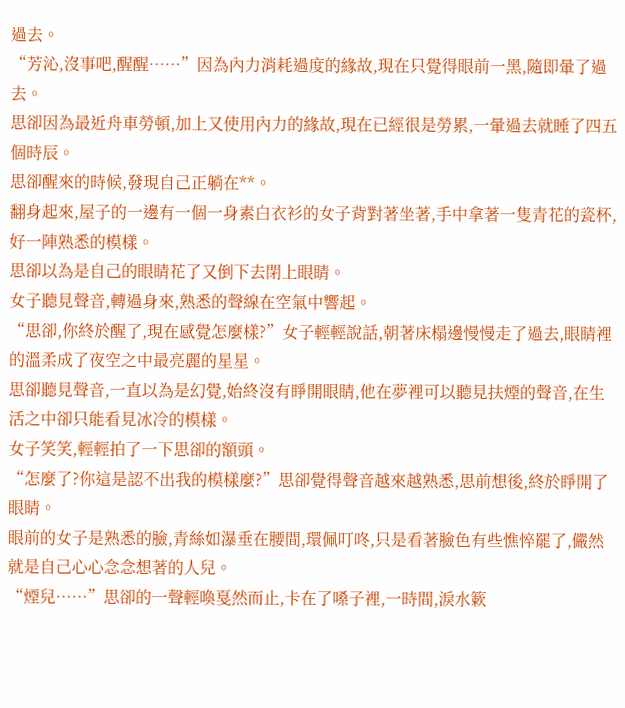過去。
“芳沁,沒事吧,醒醒……”因為內力消耗過度的緣故,現在只覺得眼前一黑,隨即暈了過去。
思卻因為最近舟車勞頓,加上又使用內力的緣故,現在已經很是勞累,一暈過去就睡了四五個時辰。
思卻醒來的時候,發現自己正躺在**。
翻身起來,屋子的一邊有一個一身素白衣衫的女子背對著坐著,手中拿著一隻青花的瓷杯,好一陣熟悉的模樣。
思卻以為是自己的眼睛花了又倒下去閉上眼睛。
女子聽見聲音,轉過身來,熟悉的聲線在空氣中響起。
“思卻,你終於醒了,現在感覺怎麼樣?”女子輕輕說話,朝著床榻邊慢慢走了過去,眼睛裡的溫柔成了夜空之中最亮麗的星星。
思卻聽見聲音,一直以為是幻覺,始終沒有睜開眼睛,他在夢裡可以聽見扶煙的聲音,在生活之中卻只能看見冰冷的模樣。
女子笑笑,輕輕拍了一下思卻的額頭。
“怎麼了?你這是認不出我的模樣麼?”思卻覺得聲音越來越熟悉,思前想後,終於睜開了眼睛。
眼前的女子是熟悉的臉,青絲如瀑垂在腰間,環佩叮咚,只是看著臉色有些憔悴罷了,儼然就是自己心心念念想著的人兒。
“煙兒……”思卻的一聲輕喚戛然而止,卡在了嗓子裡,一時間,淚水簌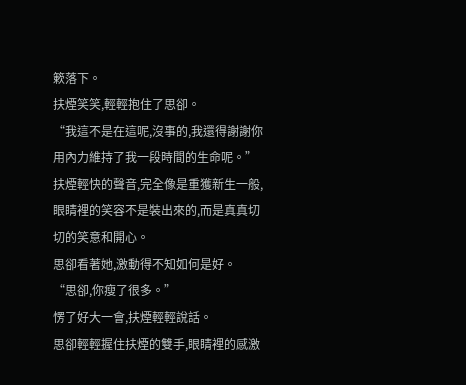簌落下。
扶煙笑笑,輕輕抱住了思卻。
“我這不是在這呢,沒事的,我還得謝謝你用內力維持了我一段時間的生命呢。”
扶煙輕快的聲音,完全像是重獲新生一般,眼睛裡的笑容不是裝出來的,而是真真切切的笑意和開心。
思卻看著她,激動得不知如何是好。
“思卻,你瘦了很多。”
愣了好大一會,扶煙輕輕說話。
思卻輕輕握住扶煙的雙手,眼睛裡的感激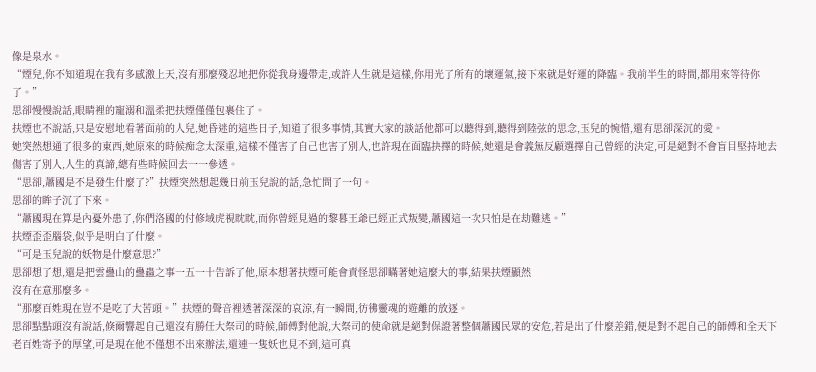像是泉水。
“煙兒,你不知道現在我有多感激上天,沒有那麼殘忍地把你從我身邊帶走,或許人生就是這樣,你用光了所有的壞運氣,接下來就是好運的降臨。我前半生的時間,都用來等待你了。”
思卻慢慢說話,眼睛裡的寵溺和溫柔把扶煙僅僅包裹住了。
扶煙也不說話,只是安慰地看著面前的人兒,她昏迷的這些日子,知道了很多事情,其實大家的談話他都可以聽得到,聽得到陸弦的思念,玉兒的惋惜,還有思卻深沉的愛。
她突然想通了很多的東西,她原來的時候痴念太深重,這樣不僅害了自己也害了別人,也許現在面臨抉擇的時候,她還是會義無反顧選擇自己曾經的決定,可是絕對不會盲目堅持地去傷害了別人,人生的真諦,總有些時候回去一一參透。
“思卻,蕭國是不是發生什麼了?”扶煙突然想起幾日前玉兒說的話,急忙問了一句。
思卻的眸子沉了下來。
“蕭國現在算是內憂外患了,你們洛國的付修域虎視眈眈,而你曾經見過的黎暮王爺已經正式叛變,蕭國這一次只怕是在劫難逃。”
扶煙歪歪腦袋,似乎是明白了什麼。
“可是玉兒說的妖物是什麼意思?”
思卻想了想,還是把雲蠱山的蠱蟲之事一五一十告訴了他,原本想著扶煙可能會責怪思卻瞞著她這麼大的事,結果扶煙顯然
沒有在意那麼多。
“那麼百姓現在豈不是吃了大苦頭。”扶煙的聲音裡透著深深的哀涼,有一瞬間,彷彿靈魂的遊離的放逐。
思卻點點頭沒有說話,倏爾響起自己還沒有勝任大祭司的時候,師傅對他說,大祭司的使命就是絕對保證著整個蕭國民眾的安危,若是出了什麼差錯,便是對不起自己的師傅和全天下老百姓寄予的厚望,可是現在他不僅想不出來辦法,還連一隻妖也見不到,這可真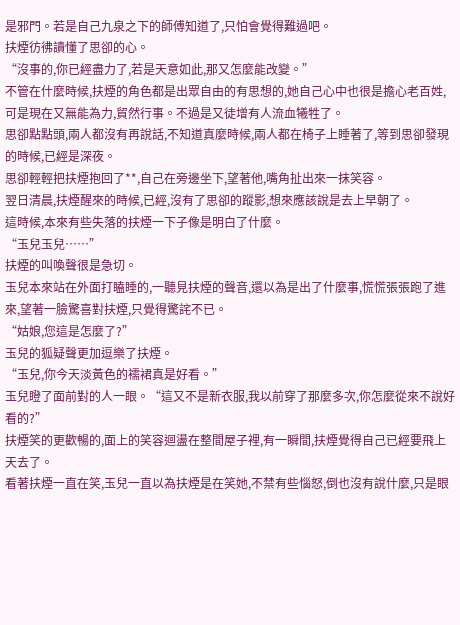是邪門。若是自己九泉之下的師傅知道了,只怕會覺得難過吧。
扶煙彷彿讀懂了思卻的心。
“沒事的,你已經盡力了,若是天意如此,那又怎麼能改變。”
不管在什麼時候,扶煙的角色都是出眾自由的有思想的,她自己心中也很是擔心老百姓,可是現在又無能為力,貿然行事。不過是又徒增有人流血犧牲了。
思卻點點頭,兩人都沒有再說話,不知道真麼時候,兩人都在椅子上睡著了,等到思卻發現的時候,已經是深夜。
思卻輕輕把扶煙抱回了**,自己在旁邊坐下,望著他,嘴角扯出來一抹笑容。
翌日清晨,扶煙醒來的時候,已經,沒有了思卻的蹤影,想來應該說是去上早朝了。
這時候,本來有些失落的扶煙一下子像是明白了什麼。
“玉兒玉兒……”
扶煙的叫喚聲很是急切。
玉兒本來站在外面打瞌睡的,一聽見扶煙的聲音,還以為是出了什麼事,慌慌張張跑了進來,望著一臉驚喜對扶煙,只覺得驚詫不已。
“姑娘,您這是怎麼了?”
玉兒的狐疑聲更加逗樂了扶煙。
“玉兒,你今天淡黃色的襦裙真是好看。”
玉兒瞪了面前對的人一眼。“這又不是新衣服,我以前穿了那麼多次,你怎麼從來不說好看的?”
扶煙笑的更歡暢的,面上的笑容迴盪在整間屋子裡,有一瞬間,扶煙覺得自己已經要飛上天去了。
看著扶煙一直在笑,玉兒一直以為扶煙是在笑她,不禁有些惱怒,倒也沒有說什麼,只是眼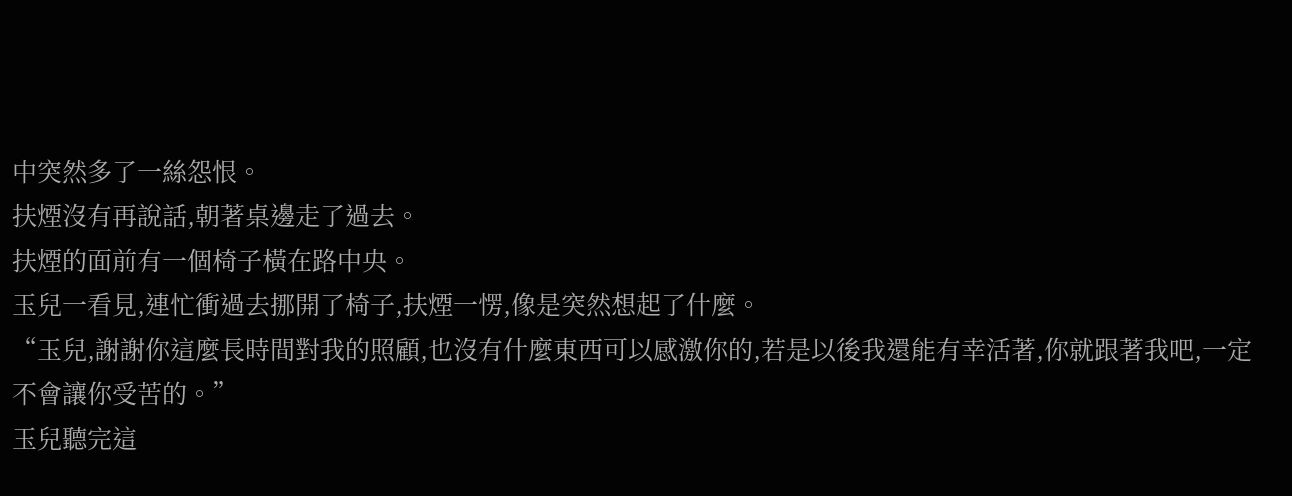中突然多了一絲怨恨。
扶煙沒有再說話,朝著桌邊走了過去。
扶煙的面前有一個椅子橫在路中央。
玉兒一看見,連忙衝過去挪開了椅子,扶煙一愣,像是突然想起了什麼。
“玉兒,謝謝你這麼長時間對我的照顧,也沒有什麼東西可以感激你的,若是以後我還能有幸活著,你就跟著我吧,一定不會讓你受苦的。”
玉兒聽完這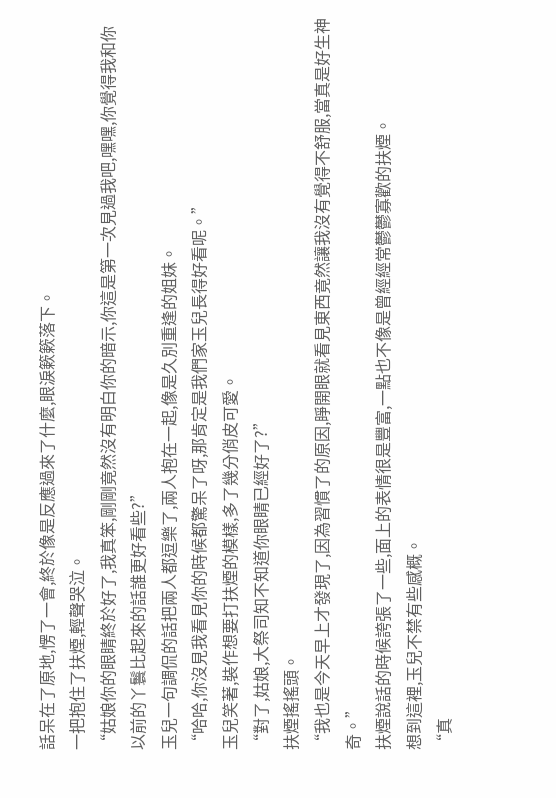話呆在了原地,愣了一會,終於像是反應過來了什麼,眼淚簌簌落下。
一把抱住了扶煙,輕聲哭泣。
“姑娘你的眼睛終於好了,我真笨,剛剛竟然沒有明白你的暗示,你這是第一次見過我吧,嘿嘿,你覺得我和你以前的丫鬟比起來的話誰更好看些?”
玉兒一句調侃的話把兩人都逗樂了,兩人抱在一起,像是久別重逢的姐妹。
“哈哈,你沒見我看見你的時候都驚呆了呀,那肯定是我們家玉兒長得好看呢。”
玉兒笑著,裝作想要打扶煙的模樣,多了幾分俏皮可愛。
“對了,姑娘,大祭司知不知道你眼睛已經好了?”
扶煙搖搖頭。
“我也是今天早上才發現了,因為習慣了的原因,睜開眼就看見東西竟然讓我沒有覺得不舒服,當真是好生神奇。”
扶煙說話的時候誇張了一些,面上的表情很是豐富,一點也不像是曾經經常鬱鬱寡歡的扶煙。
想到這裡,玉兒不禁有些感概。
“真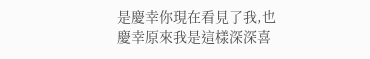是慶幸你現在看見了我,也慶幸原來我是這樣深深喜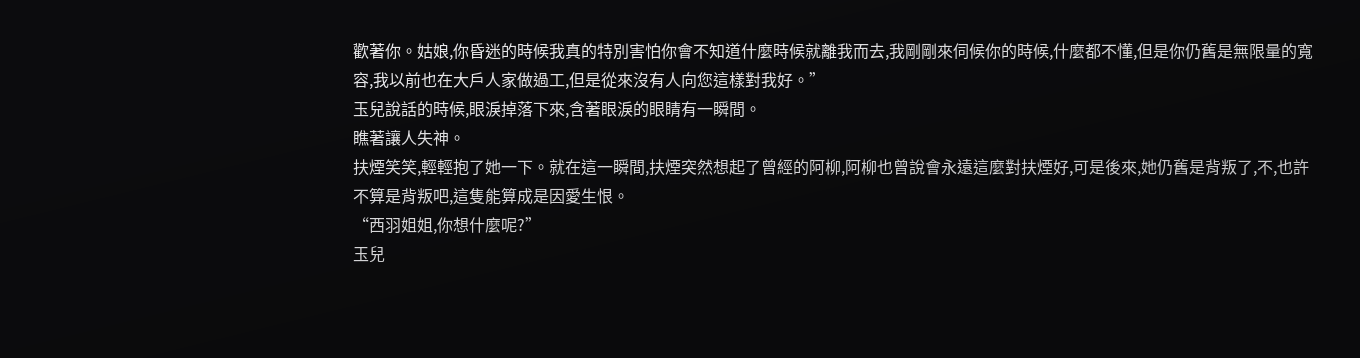歡著你。姑娘,你昏迷的時候我真的特別害怕你會不知道什麼時候就離我而去,我剛剛來伺候你的時候,什麼都不懂,但是你仍舊是無限量的寬容,我以前也在大戶人家做過工,但是從來沒有人向您這樣對我好。”
玉兒說話的時候,眼淚掉落下來,含著眼淚的眼睛有一瞬間。
瞧著讓人失神。
扶煙笑笑,輕輕抱了她一下。就在這一瞬間,扶煙突然想起了曾經的阿柳,阿柳也曾說會永遠這麼對扶煙好,可是後來,她仍舊是背叛了,不,也許不算是背叛吧,這隻能算成是因愛生恨。
“西羽姐姐,你想什麼呢?”
玉兒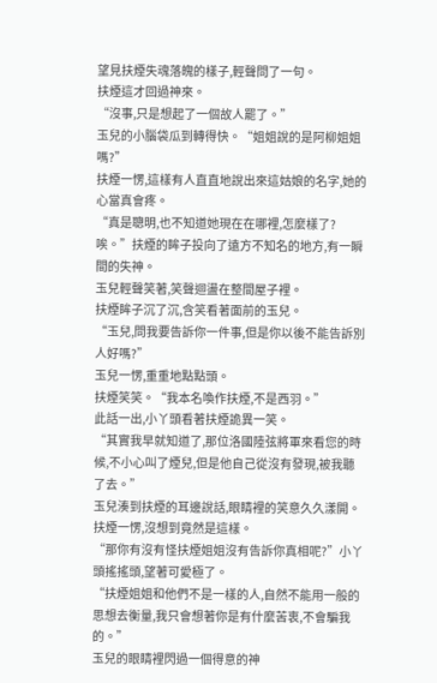望見扶煙失魂落魄的樣子,輕聲問了一句。
扶煙這才回過神來。
“沒事,只是想起了一個故人罷了。”
玉兒的小腦袋瓜到轉得快。“姐姐說的是阿柳姐姐嗎?”
扶煙一愣,這樣有人直直地說出來這姑娘的名字,她的心當真會疼。
“真是聰明,也不知道她現在在哪裡,怎麼樣了?唉。”扶煙的眸子投向了遠方不知名的地方,有一瞬間的失神。
玉兒輕聲笑著,笑聲迴盪在整間屋子裡。
扶煙眸子沉了沉,含笑看著面前的玉兒。
“玉兒,問我要告訴你一件事,但是你以後不能告訴別人好嗎?”
玉兒一愣,重重地點點頭。
扶煙笑笑。“我本名喚作扶煙,不是西羽。”
此話一出,小丫頭看著扶煙詭異一笑。
“其實我早就知道了,那位洛國陸弦將軍來看您的時候,不小心叫了煙兒,但是他自己從沒有發現,被我聽了去。”
玉兒湊到扶煙的耳邊說話,眼睛裡的笑意久久漾開。
扶煙一愣,沒想到竟然是這樣。
“那你有沒有怪扶煙姐姐沒有告訴你真相呢?”小丫頭搖搖頭,望著可愛極了。
“扶煙姐姐和他們不是一樣的人,自然不能用一般的思想去衡量,我只會想著你是有什麼苦衷,不會騙我的。”
玉兒的眼睛裡閃過一個得意的神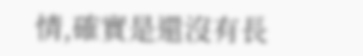情,確實是還沒有長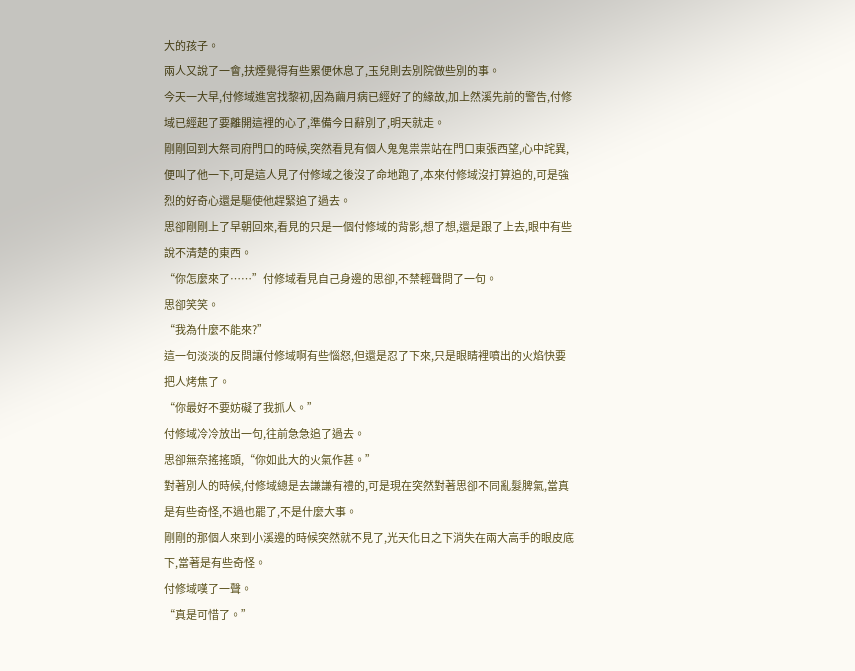大的孩子。
兩人又說了一會,扶煙覺得有些累便休息了,玉兒則去別院做些別的事。
今天一大早,付修域進宮找黎初,因為繭月病已經好了的緣故,加上然溪先前的警告,付修域已經起了要離開這裡的心了,準備今日辭別了,明天就走。
剛剛回到大祭司府門口的時候,突然看見有個人鬼鬼祟祟站在門口東張西望,心中詫異,便叫了他一下,可是這人見了付修域之後沒了命地跑了,本來付修域沒打算追的,可是強烈的好奇心還是驅使他趕緊追了過去。
思卻剛剛上了早朝回來,看見的只是一個付修域的背影,想了想,還是跟了上去,眼中有些說不清楚的東西。
“你怎麼來了……”付修域看見自己身邊的思卻,不禁輕聲問了一句。
思卻笑笑。
“我為什麼不能來?”
這一句淡淡的反問讓付修域啊有些惱怒,但還是忍了下來,只是眼睛裡噴出的火焰快要把人烤焦了。
“你最好不要妨礙了我抓人。”
付修域冷冷放出一句,往前急急追了過去。
思卻無奈搖搖頭,“你如此大的火氣作甚。”
對著別人的時候,付修域總是去謙謙有禮的,可是現在突然對著思卻不同亂髮脾氣,當真是有些奇怪,不過也罷了,不是什麼大事。
剛剛的那個人來到小溪邊的時候突然就不見了,光天化日之下消失在兩大高手的眼皮底下,當著是有些奇怪。
付修域嘆了一聲。
“真是可惜了。”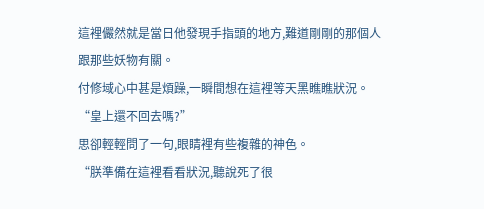這裡儼然就是當日他發現手指頭的地方,難道剛剛的那個人跟那些妖物有關。
付修域心中甚是煩躁,一瞬間想在這裡等天黑瞧瞧狀況。
“皇上還不回去嗎?”
思卻輕輕問了一句,眼睛裡有些複雜的神色。
“朕準備在這裡看看狀況,聽說死了很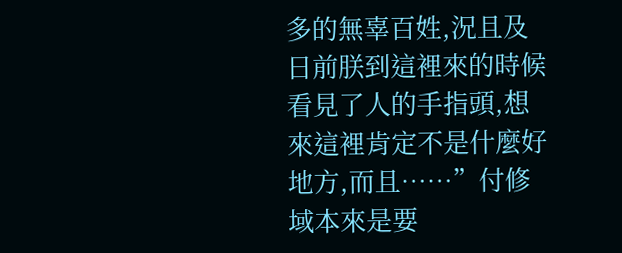多的無辜百姓,況且及日前朕到這裡來的時候看見了人的手指頭,想來這裡肯定不是什麼好地方,而且……”付修域本來是要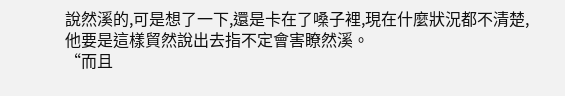說然溪的,可是想了一下,還是卡在了嗓子裡,現在什麼狀況都不清楚,他要是這樣貿然說出去指不定會害瞭然溪。
“而且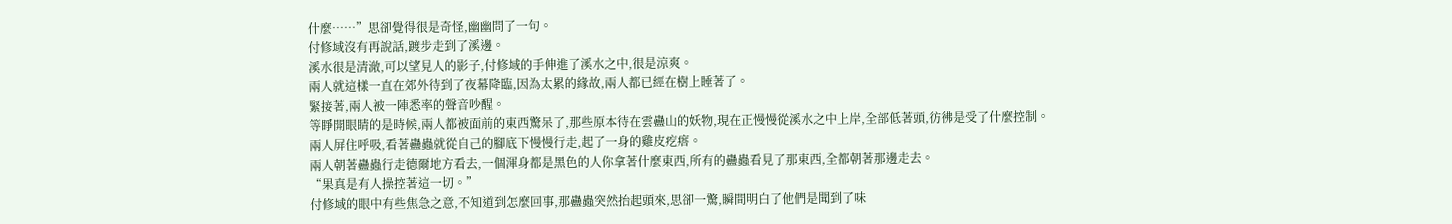什麼……”思卻覺得很是奇怪,幽幽問了一句。
付修域沒有再說話,踱步走到了溪邊。
溪水很是清澈,可以望見人的影子,付修域的手伸進了溪水之中,很是涼爽。
兩人就這樣一直在郊外待到了夜幕降臨,因為太累的緣故,兩人都已經在樹上睡著了。
緊接著,兩人被一陣悉率的聲音吵醒。
等睜開眼睛的是時候,兩人都被面前的東西驚呆了,那些原本待在雲蠱山的妖物,現在正慢慢從溪水之中上岸,全部低著頭,彷彿是受了什麼控制。
兩人屏住呼吸,看著蠱蟲就從自己的腳底下慢慢行走,起了一身的雞皮疙瘩。
兩人朝著蠱蟲行走德爾地方看去,一個渾身都是黑色的人你拿著什麼東西,所有的蠱蟲看見了那東西,全都朝著那邊走去。
“果真是有人操控著這一切。”
付修域的眼中有些焦急之意,不知道到怎麼回事,那蠱蟲突然抬起頭來,思卻一驚,瞬間明白了他們是聞到了味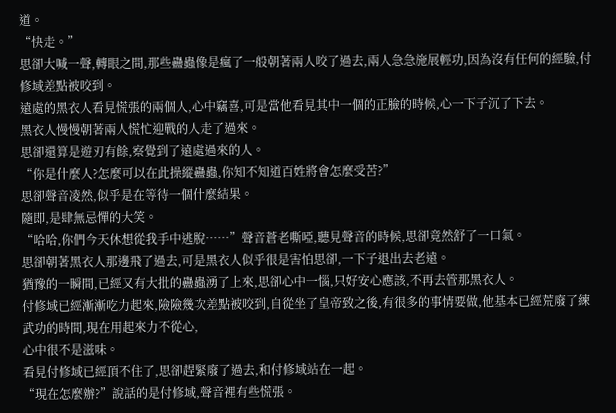道。
“快走。”
思卻大喊一聲,轉眼之間,那些蠱蟲像是瘋了一般朝著兩人咬了過去,兩人急急施展輕功,因為沒有任何的經驗,付修域差點被咬到。
遠處的黑衣人看見慌張的兩個人,心中竊喜,可是當他看見其中一個的正臉的時候,心一下子沉了下去。
黑衣人慢慢朝著兩人慌忙迎戰的人走了過來。
思卻還算是遊刃有餘,察覺到了遠處過來的人。
“你是什麼人?怎麼可以在此操縱蠱蟲,你知不知道百姓將會怎麼受苦?”
思卻聲音凌然,似乎是在等待一個什麼結果。
隨即,是肆無忌憚的大笑。
“哈哈,你們今天休想從我手中逃脫……”聲音蒼老嘶啞,聽見聲音的時候,思卻竟然舒了一口氣。
思卻朝著黑衣人那邊飛了過去,可是黑衣人似乎很是害怕思卻,一下子退出去老遠。
猶豫的一瞬間,已經又有大批的蠱蟲湧了上來,思卻心中一惱,只好安心應該,不再去管那黑衣人。
付修域已經漸漸吃力起來,險險幾次差點被咬到,自從坐了皇帝致之後,有很多的事情要做,他基本已經荒廢了練武功的時間,現在用起來力不從心,
心中很不是滋味。
看見付修域已經頂不住了,思卻趕緊廢了過去,和付修域站在一起。
“現在怎麼辦?”說話的是付修域,聲音裡有些慌張。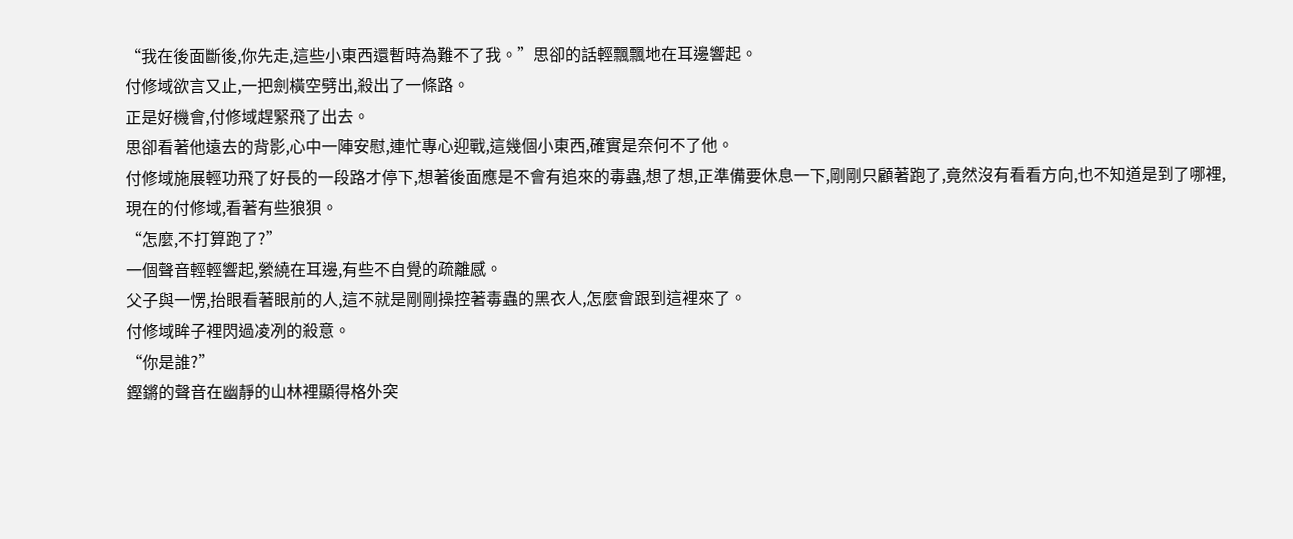“我在後面斷後,你先走,這些小東西還暫時為難不了我。”思卻的話輕飄飄地在耳邊響起。
付修域欲言又止,一把劍橫空劈出,殺出了一條路。
正是好機會,付修域趕緊飛了出去。
思卻看著他遠去的背影,心中一陣安慰,連忙專心迎戰,這幾個小東西,確實是奈何不了他。
付修域施展輕功飛了好長的一段路才停下,想著後面應是不會有追來的毒蟲,想了想,正準備要休息一下,剛剛只顧著跑了,竟然沒有看看方向,也不知道是到了哪裡,現在的付修域,看著有些狼狽。
“怎麼,不打算跑了?”
一個聲音輕輕響起,縈繞在耳邊,有些不自覺的疏離感。
父子與一愣,抬眼看著眼前的人,這不就是剛剛操控著毒蟲的黑衣人,怎麼會跟到這裡來了。
付修域眸子裡閃過凌冽的殺意。
“你是誰?”
鏗鏘的聲音在幽靜的山林裡顯得格外突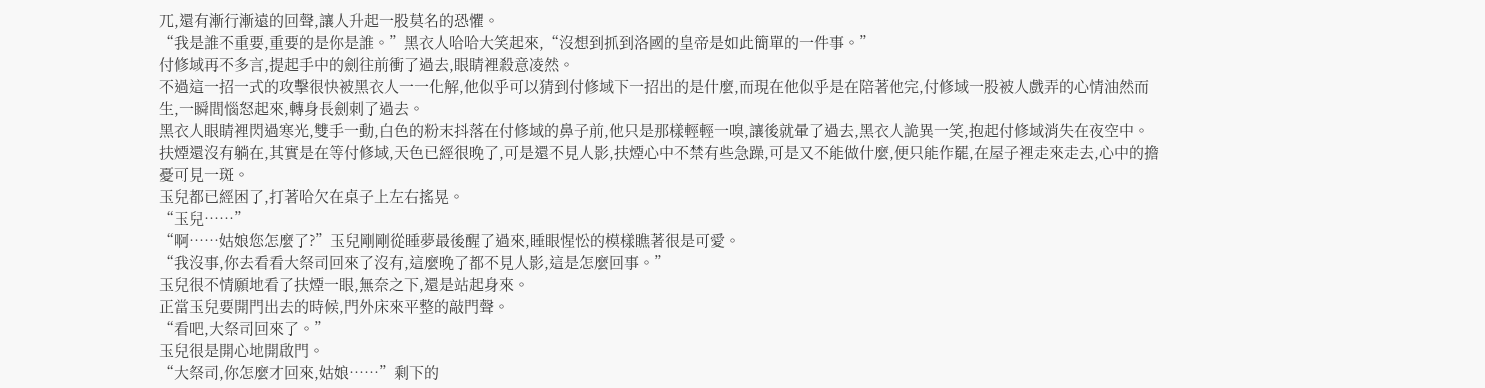兀,還有漸行漸遠的回聲,讓人升起一股莫名的恐懼。
“我是誰不重要,重要的是你是誰。”黑衣人哈哈大笑起來,“沒想到抓到洛國的皇帝是如此簡單的一件事。”
付修域再不多言,提起手中的劍往前衝了過去,眼睛裡殺意凌然。
不過這一招一式的攻擊很快被黑衣人一一化解,他似乎可以猜到付修域下一招出的是什麼,而現在他似乎是在陪著他完,付修域一股被人戲弄的心情油然而生,一瞬間惱怒起來,轉身長劍刺了過去。
黑衣人眼睛裡閃過寒光,雙手一動,白色的粉末抖落在付修域的鼻子前,他只是那樣輕輕一嗅,讓後就暈了過去,黑衣人詭異一笑,抱起付修域消失在夜空中。
扶煙還沒有躺在,其實是在等付修域,天色已經很晚了,可是還不見人影,扶煙心中不禁有些急躁,可是又不能做什麼,便只能作罷,在屋子裡走來走去,心中的擔憂可見一斑。
玉兒都已經困了,打著哈欠在桌子上左右搖晃。
“玉兒……”
“啊……姑娘您怎麼了?”玉兒剛剛從睡夢最後醒了過來,睡眼惺忪的模樣瞧著很是可愛。
“我沒事,你去看看大祭司回來了沒有,這麼晚了都不見人影,這是怎麼回事。”
玉兒很不情願地看了扶煙一眼,無奈之下,還是站起身來。
正當玉兒要開門出去的時候,門外床來平整的敲門聲。
“看吧,大祭司回來了。”
玉兒很是開心地開啟門。
“大祭司,你怎麼才回來,姑娘……”剩下的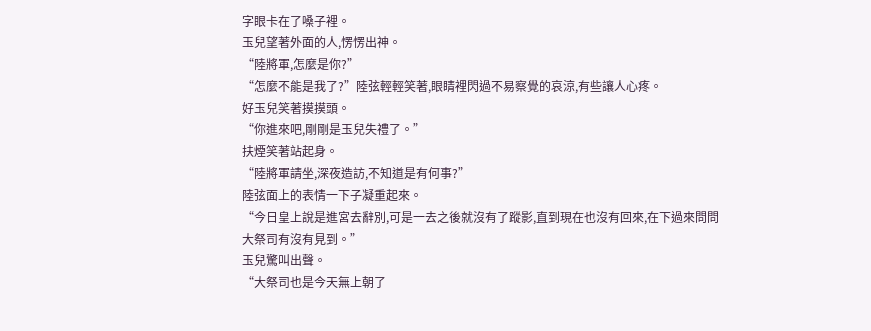字眼卡在了嗓子裡。
玉兒望著外面的人,愣愣出神。
“陸將軍,怎麼是你?”
“怎麼不能是我了?”陸弦輕輕笑著,眼睛裡閃過不易察覺的哀涼,有些讓人心疼。
好玉兒笑著摸摸頭。
“你進來吧,剛剛是玉兒失禮了。”
扶煙笑著站起身。
“陸將軍請坐,深夜造訪,不知道是有何事?”
陸弦面上的表情一下子凝重起來。
“今日皇上說是進宮去辭別,可是一去之後就沒有了蹤影,直到現在也沒有回來,在下過來問問大祭司有沒有見到。”
玉兒驚叫出聲。
“大祭司也是今天無上朝了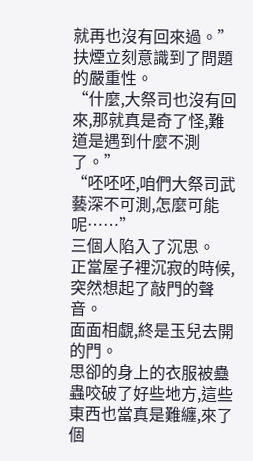就再也沒有回來過。”
扶煙立刻意識到了問題的嚴重性。
“什麼,大祭司也沒有回來,那就真是奇了怪,難道是遇到什麼不測了。”
“呸呸呸,咱們大祭司武藝深不可測,怎麼可能呢……”
三個人陷入了沉思。
正當屋子裡沉寂的時候,突然想起了敲門的聲音。
面面相覷,終是玉兒去開的門。
思卻的身上的衣服被蠱蟲咬破了好些地方,這些東西也當真是難纏,來了個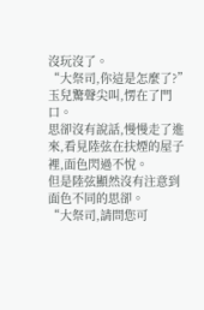沒玩沒了。
“大祭司,你這是怎麼了?”
玉兒驚聲尖叫,愣在了門口。
思卻沒有說話,慢慢走了進來,看見陸弦在扶煙的屋子裡,面色閃過不悅。
但是陸弦顯然沒有注意到面色不同的思卻。
“大祭司,請問您可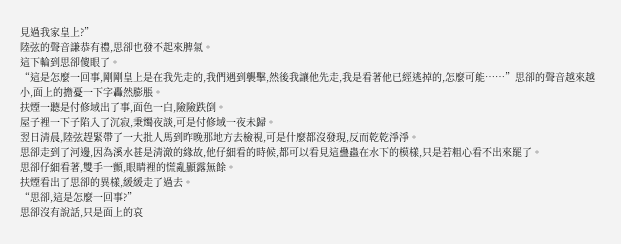見過我家皇上?”
陸弦的聲音謙恭有禮,思卻也發不起來脾氣。
這下輪到思卻傻眼了。
“這是怎麼一回事,剛剛皇上是在我先走的,我們遇到襲擊,然後我讓他先走,我是看著他已經逃掉的,怎麼可能……”思卻的聲音越來越小,面上的擔憂一下字轟然膨脹。
扶煙一聽是付修域出了事,面色一白,險險跌倒。
屋子裡一下子陷入了沉寂,秉燭夜談,可是付修域一夜未歸。
翌日清晨,陸弦趕緊帶了一大批人馬到昨晚那地方去檢視,可是什麼都沒發現,反而乾乾淨淨。
思卻走到了河邊,因為溪水甚是清澈的緣故,他仔細看的時候,都可以看見這蠱蟲在水下的模樣,只是若粗心看不出來罷了。
思卻仔細看著,雙手一顫,眼睛裡的慌亂顯露無餘。
扶煙看出了思卻的異樣,緩緩走了過去。
“思卻,這是怎麼一回事?”
思卻沒有說話,只是面上的哀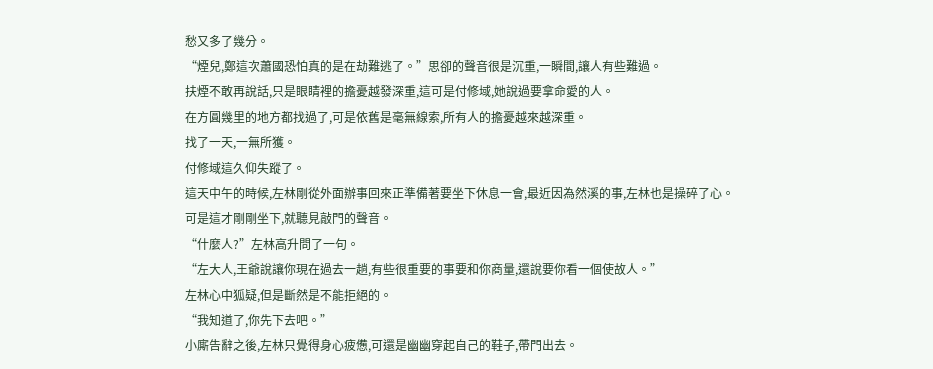愁又多了幾分。
“煙兒,鄭這次蕭國恐怕真的是在劫難逃了。”思卻的聲音很是沉重,一瞬間,讓人有些難過。
扶煙不敢再說話,只是眼睛裡的擔憂越發深重,這可是付修域,她說過要拿命愛的人。
在方圓幾里的地方都找過了,可是依舊是毫無線索,所有人的擔憂越來越深重。
找了一天,一無所獲。
付修域這久仰失蹤了。
這天中午的時候,左林剛從外面辦事回來正準備著要坐下休息一會,最近因為然溪的事,左林也是操碎了心。
可是這才剛剛坐下,就聽見敲門的聲音。
“什麼人?”左林高升問了一句。
“左大人,王爺說讓你現在過去一趟,有些很重要的事要和你商量,還說要你看一個使故人。”
左林心中狐疑,但是斷然是不能拒絕的。
“我知道了,你先下去吧。”
小廝告辭之後,左林只覺得身心疲憊,可還是幽幽穿起自己的鞋子,帶門出去。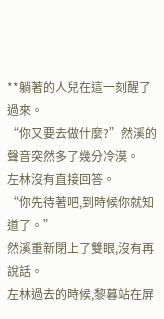**躺著的人兒在這一刻醒了過來。
“你又要去做什麼?”然溪的聲音突然多了幾分冷漠。
左林沒有直接回答。
“你先待著吧,到時候你就知道了。”
然溪重新閉上了雙眼,沒有再說話。
左林過去的時候,黎暮站在屏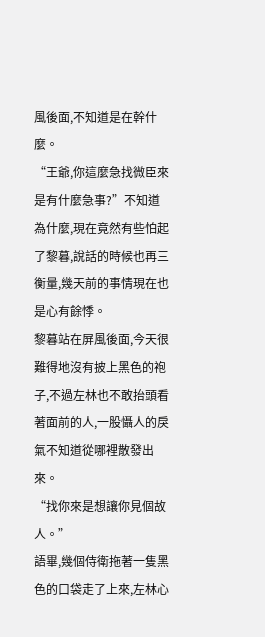風後面,不知道是在幹什麼。
“王爺,你這麼急找微臣來是有什麼急事?”不知道為什麼,現在竟然有些怕起了黎暮,說話的時候也再三衡量,幾天前的事情現在也是心有餘悸。
黎暮站在屏風後面,今天很難得地沒有披上黑色的袍子,不過左林也不敢抬頭看著面前的人,一股懾人的戾氣不知道從哪裡散發出來。
“找你來是想讓你見個故人。”
語畢,幾個侍衛拖著一隻黑色的口袋走了上來,左林心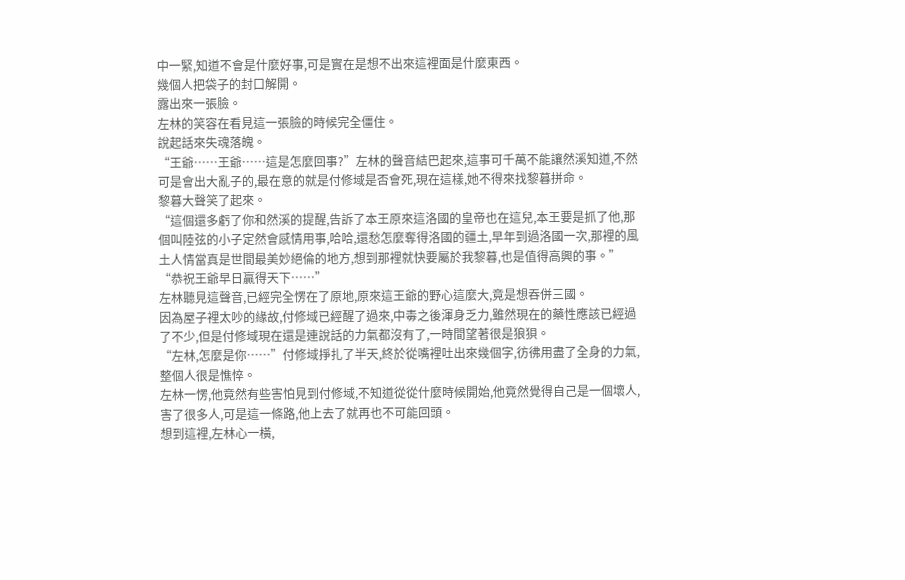中一緊,知道不會是什麼好事,可是實在是想不出來這裡面是什麼東西。
幾個人把袋子的封口解開。
露出來一張臉。
左林的笑容在看見這一張臉的時候完全僵住。
說起話來失魂落魄。
“王爺……王爺……這是怎麼回事?”左林的聲音結巴起來,這事可千萬不能讓然溪知道,不然可是會出大亂子的,最在意的就是付修域是否會死,現在這樣,她不得來找黎暮拼命。
黎暮大聲笑了起來。
“這個還多虧了你和然溪的提醒,告訴了本王原來這洛國的皇帝也在這兒,本王要是抓了他,那個叫陸弦的小子定然會感情用事,哈哈,還愁怎麼奪得洛國的疆土,早年到過洛國一次,那裡的風土人情當真是世間最美妙絕倫的地方,想到那裡就快要屬於我黎暮,也是值得高興的事。”
“恭祝王爺早日贏得天下……”
左林聽見這聲音,已經完全愣在了原地,原來這王爺的野心這麼大,竟是想吞併三國。
因為屋子裡太吵的緣故,付修域已經醒了過來,中毒之後渾身乏力,雖然現在的藥性應該已經過了不少,但是付修域現在還是連說話的力氣都沒有了,一時間望著很是狼狽。
“左林,怎麼是你……”付修域掙扎了半天,終於從嘴裡吐出來幾個字,彷彿用盡了全身的力氣,整個人很是憔悴。
左林一愣,他竟然有些害怕見到付修域,不知道從從什麼時候開始,他竟然覺得自己是一個壞人,害了很多人,可是這一條路,他上去了就再也不可能回頭。
想到這裡,左林心一橫,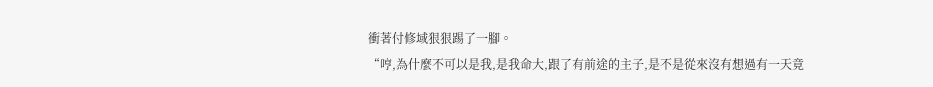衝著付修域狠狠踢了一腳。
“哼,為什麼不可以是我,是我命大,跟了有前途的主子,是不是從來沒有想過有一天竟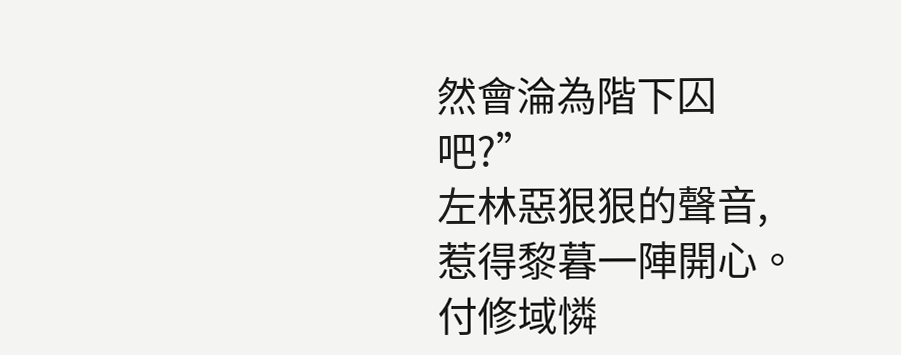然會淪為階下囚吧?”
左林惡狠狠的聲音,惹得黎暮一陣開心。
付修域憐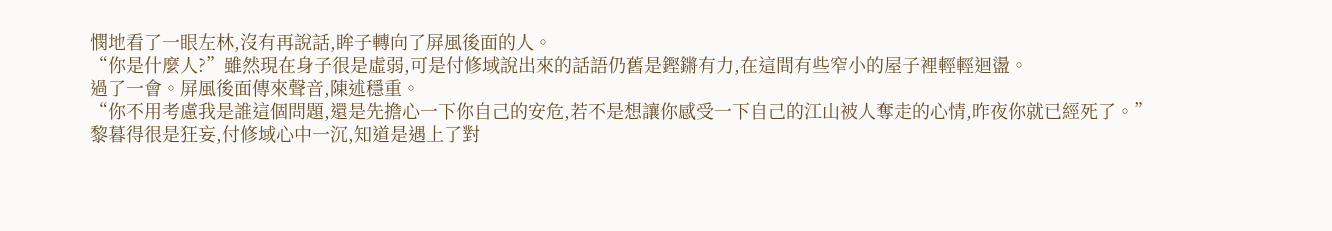憫地看了一眼左林,沒有再說話,眸子轉向了屏風後面的人。
“你是什麼人?”雖然現在身子很是虛弱,可是付修域說出來的話語仍舊是鏗鏘有力,在這間有些窄小的屋子裡輕輕迴盪。
過了一會。屏風後面傳來聲音,陳述穩重。
“你不用考慮我是誰這個問題,還是先擔心一下你自己的安危,若不是想讓你感受一下自己的江山被人奪走的心情,昨夜你就已經死了。”
黎暮得很是狂妄,付修域心中一沉,知道是遇上了對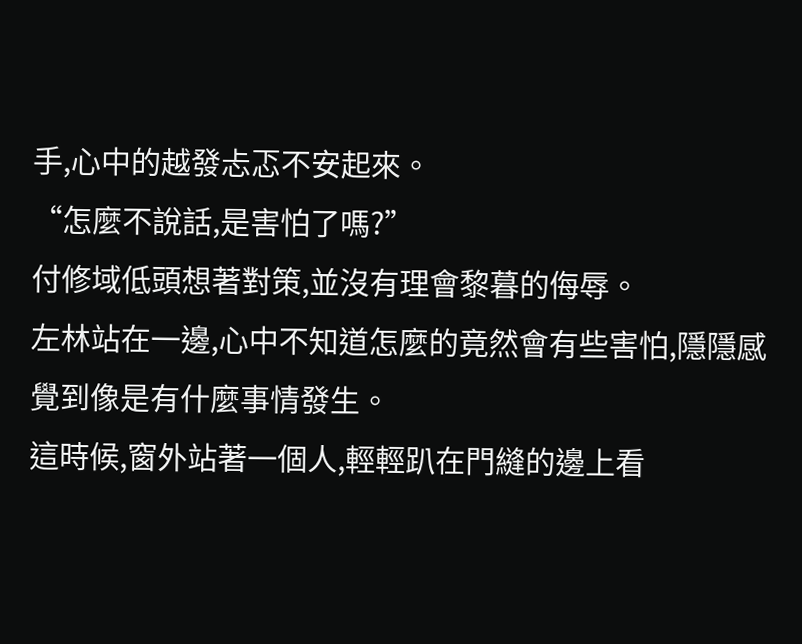手,心中的越發忐忑不安起來。
“怎麼不說話,是害怕了嗎?”
付修域低頭想著對策,並沒有理會黎暮的侮辱。
左林站在一邊,心中不知道怎麼的竟然會有些害怕,隱隱感覺到像是有什麼事情發生。
這時候,窗外站著一個人,輕輕趴在門縫的邊上看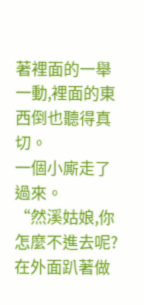著裡面的一舉一動,裡面的東西倒也聽得真切。
一個小廝走了過來。
“然溪姑娘,你怎麼不進去呢?在外面趴著做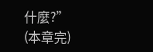什麼?”
(本章完)